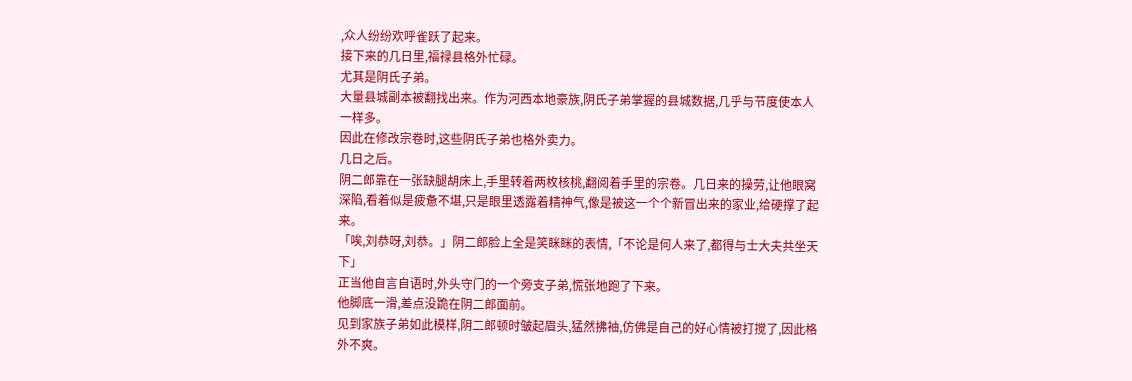,众人纷纷欢呼雀跃了起来。
接下来的几日里,福禄县格外忙碌。
尤其是阴氏子弟。
大量县城副本被翻找出来。作为河西本地豪族,阴氏子弟掌握的县城数据,几乎与节度使本人一样多。
因此在修改宗卷时,这些阴氏子弟也格外卖力。
几日之后。
阴二郎靠在一张缺腿胡床上,手里转着两枚核桃,翻阅着手里的宗卷。几日来的操劳,让他眼窝深陷,看着似是疲惫不堪,只是眼里透露着精神气,像是被这一个个新冒出来的家业,给硬撑了起来。
「唉,刘恭呀,刘恭。」阴二郎脸上全是笑眯眯的表情,「不论是何人来了,都得与士大夫共坐天下」
正当他自言自语时,外头守门的一个旁支子弟,慌张地跑了下来。
他脚底一滑,差点没跪在阴二郎面前。
见到家族子弟如此模样,阴二郎顿时皱起眉头,猛然拂袖,仿佛是自己的好心情被打搅了,因此格外不爽。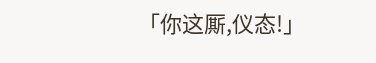「你这厮,仪态!」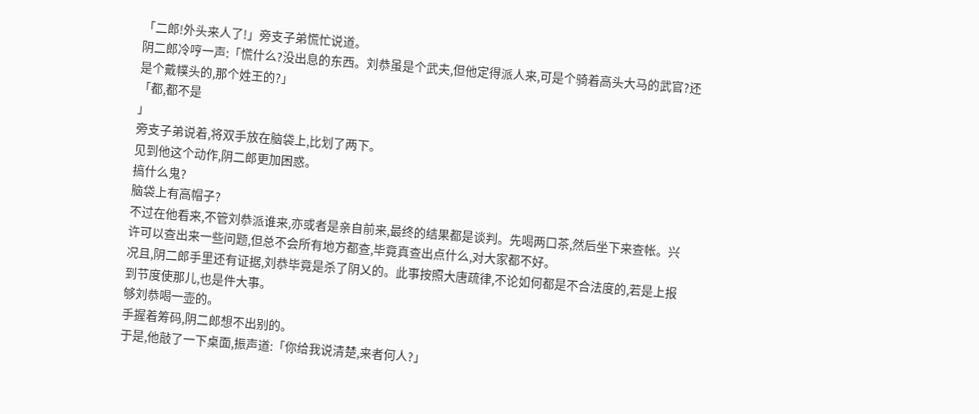「二郎!外头来人了!」旁支子弟慌忙说道。
阴二郎冷哼一声:「慌什么?没出息的东西。刘恭虽是个武夫,但他定得派人来,可是个骑着高头大马的武官?还是个戴幞头的,那个姓王的?」
「都,都不是
」
旁支子弟说着,将双手放在脑袋上,比划了两下。
见到他这个动作,阴二郎更加困惑。
搞什么鬼?
脑袋上有高帽子?
不过在他看来,不管刘恭派谁来,亦或者是亲自前来,最终的结果都是谈判。先喝两口茶,然后坐下来查帐。兴许可以查出来一些问题,但总不会所有地方都查,毕竟真查出点什么,对大家都不好。
况且,阴二郎手里还有证据,刘恭毕竟是杀了阴乂的。此事按照大唐疏律,不论如何都是不合法度的,若是上报到节度使那儿,也是件大事。
够刘恭喝一壶的。
手握着筹码,阴二郎想不出别的。
于是,他敲了一下桌面,振声道:「你给我说清楚,来者何人?」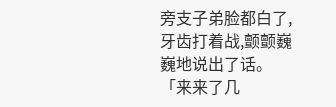旁支子弟脸都白了,牙齿打着战,颤颤巍巍地说出了话。
「来来了几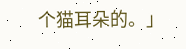个猫耳朵的。」